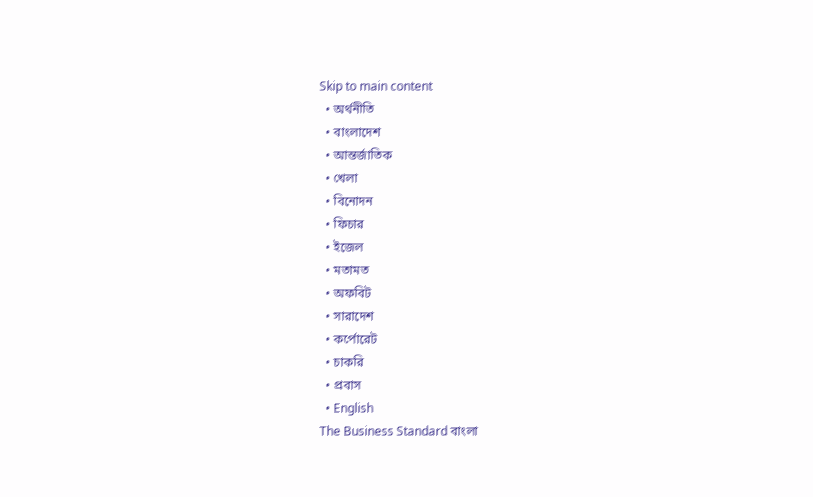Skip to main content
  • অর্থনীতি
  • বাংলাদেশ
  • আন্তর্জাতিক
  • খেলা
  • বিনোদন
  • ফিচার
  • ইজেল
  • মতামত
  • অফবিট
  • সারাদেশ
  • কর্পোরেট
  • চাকরি
  • প্রবাস
  • English
The Business Standard বাংলা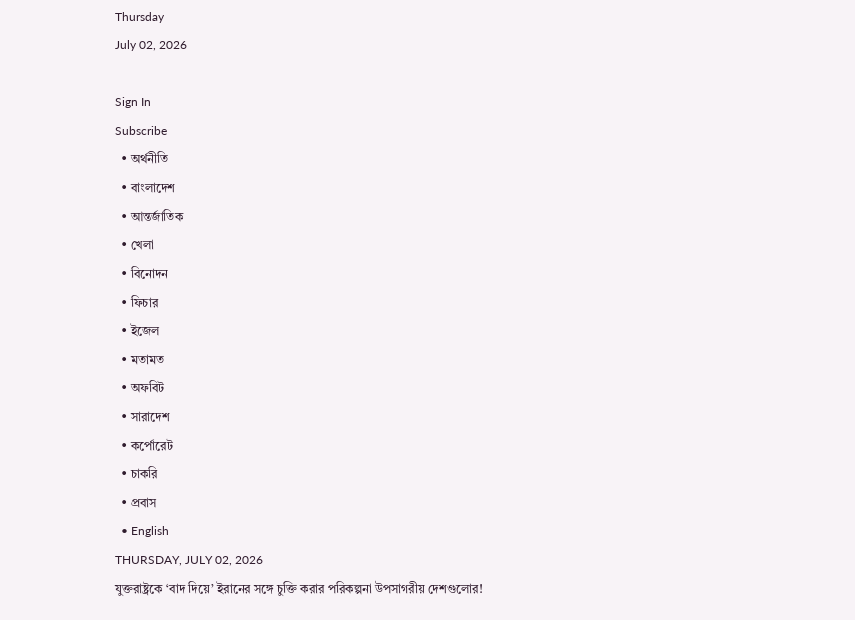Thursday
July 02, 2026

Sign In
Subscribe
  • অর্থনীতি
  • বাংলাদেশ
  • আন্তর্জাতিক
  • খেলা
  • বিনোদন
  • ফিচার
  • ইজেল
  • মতামত
  • অফবিট
  • সারাদেশ
  • কর্পোরেট
  • চাকরি
  • প্রবাস
  • English
THURSDAY, JULY 02, 2026
যুক্তরাষ্ট্রকে ‘বাদ দিয়ে’ ইরানের সঙ্গে চুক্তি করার পরিকল্পনা উপসাগরীয় দেশগুলোর!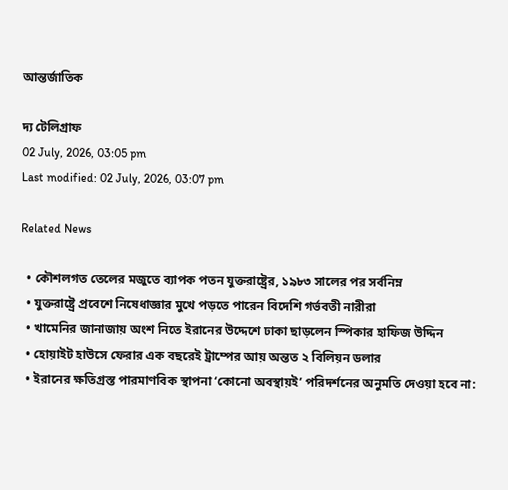আন্তর্জাতিক

দ্য টেলিগ্রাফ
02 July, 2026, 03:05 pm
Last modified: 02 July, 2026, 03:07 pm

Related News

  • কৌশলগত তেলের মজুতে ব্যাপক পতন যুক্তরাষ্ট্রের, ১৯৮৩ সালের পর সর্বনিম্ন
  • যুক্তরাষ্ট্রে প্রবেশে নিষেধাজ্ঞার মুখে পড়তে পারেন বিদেশি গর্ভবতী নারীরা
  • খামেনির জানাজায় অংশ নিতে ইরানের উদ্দেশে ঢাকা ছাড়লেন স্পিকার হাফিজ উদ্দিন
  • হোয়াইট হাউসে ফেরার এক বছরেই ট্রাম্পের আয় অন্তত ২ বিলিয়ন ডলার
  • ইরানের ক্ষতিগ্রস্ত পারমাণবিক স্থাপনা ‘কোনো অবস্থায়ই’ পরিদর্শনের অনুমতি দেওয়া হবে না: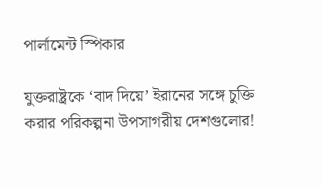পার্লামেন্ট স্পিকার

যুক্তরাষ্ট্রকে ‘বাদ দিয়ে’ ইরানের সঙ্গে চুক্তি করার পরিকল্পনা উপসাগরীয় দেশগুলোর!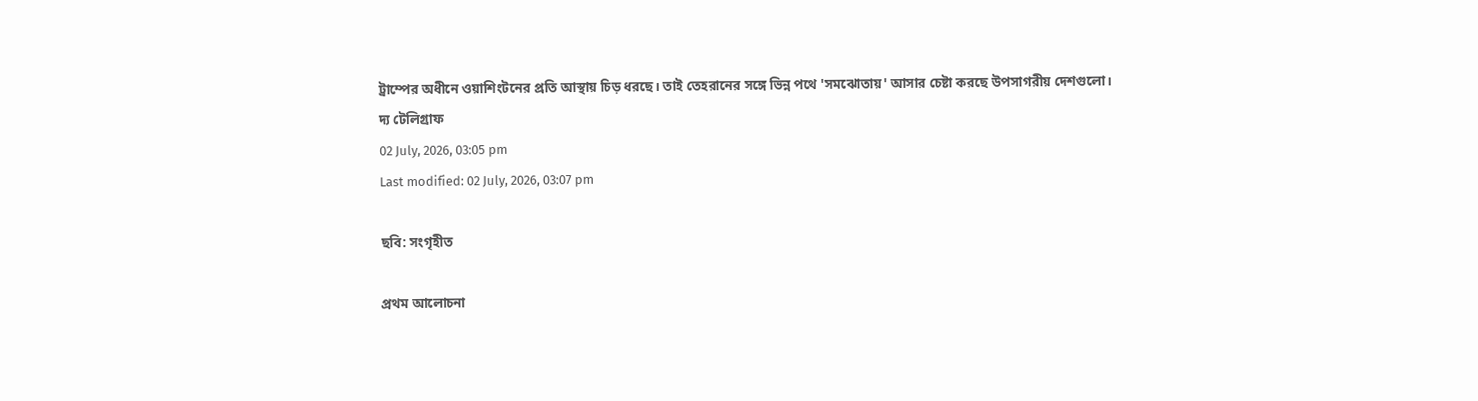ট্রাম্পের অধীনে ওয়াশিংটনের প্রতি আস্থায় চিড় ধরছে। তাই তেহরানের সঙ্গে ভিন্ন পথে 'সমঝোতায়' আসার চেষ্টা করছে উপসাগরীয় দেশগুলো।
দ্য টেলিগ্রাফ
02 July, 2026, 03:05 pm
Last modified: 02 July, 2026, 03:07 pm

ছবি: সংগৃহীত

প্রথম আলোচনা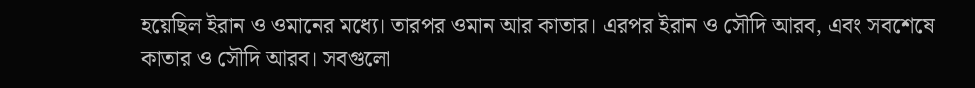হয়েছিল ইরান ও ওমানের মধ্যে। তারপর ওমান আর কাতার। এরপর ইরান ও সৌদি আরব, এবং সবশেষে কাতার ও সৌদি আরব। সবগুলো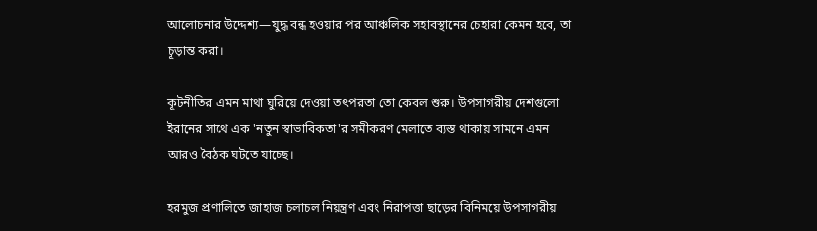আলোচনার উদ্দেশ্য—যুদ্ধ বন্ধ হওয়ার পর আঞ্চলিক সহাবস্থানের চেহারা কেমন হবে, তা চূড়ান্ত করা।

কূটনীতির এমন মাথা ঘুরিয়ে দেওয়া তৎপরতা তো কেবল শুরু। উপসাগরীয় দেশগুলো ইরানের সাথে এক 'নতুন স্বাভাবিকতা'র সমীকরণ মেলাতে ব্যস্ত থাকায় সামনে এমন আরও বৈঠক ঘটতে যাচ্ছে।

হরমুজ প্রণালিতে জাহাজ চলাচল নিয়ন্ত্রণ এবং নিরাপত্তা ছাড়ের বিনিময়ে উপসাগরীয়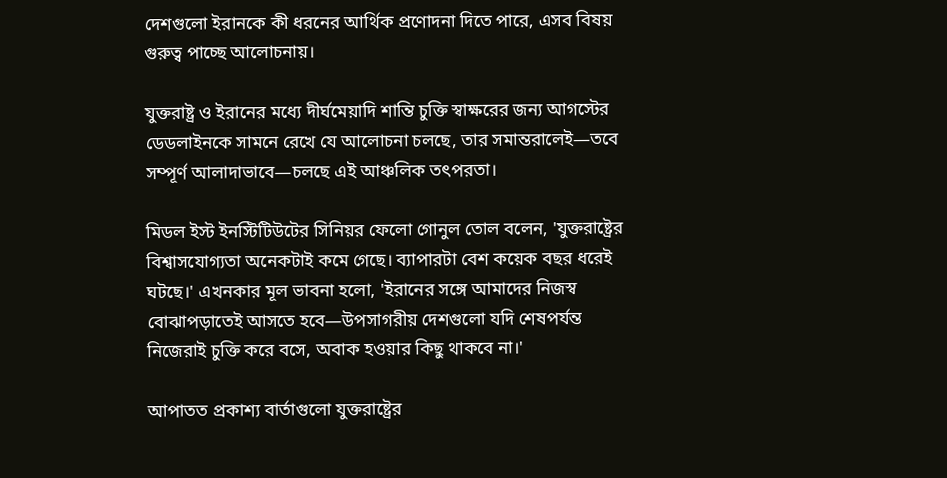দেশগুলো ইরানকে কী ধরনের আর্থিক প্রণোদনা দিতে পারে, এসব বিষয় গুরুত্ব পাচ্ছে আলোচনায়।

যুক্তরাষ্ট্র ও ইরানের মধ্যে দীর্ঘমেয়াদি শান্তি চুক্তি স্বাক্ষরের জন্য আগস্টের ডেডলাইনকে সামনে রেখে যে আলোচনা চলছে, তার সমান্তরালেই—তবে সম্পূর্ণ আলাদাভাবে—চলছে এই আঞ্চলিক তৎপরতা।

মিডল ইস্ট ইনস্টিটিউটের সিনিয়র ফেলো গোনুল তোল বলেন, 'যুক্তরাষ্ট্রের বিশ্বাসযোগ্যতা অনেকটাই কমে গেছে। ব্যাপারটা বেশ কয়েক বছর ধরেই ঘটছে।' এখনকার মূল ভাবনা হলো, 'ইরানের সঙ্গে আমাদের নিজস্ব বোঝাপড়াতেই আসতে হবে—উপসাগরীয় দেশগুলো যদি শেষপর্যন্ত নিজেরাই চুক্তি করে বসে, অবাক হওয়ার কিছু থাকবে না।'

আপাতত প্রকাশ্য বার্তাগুলো যুক্তরাষ্ট্রের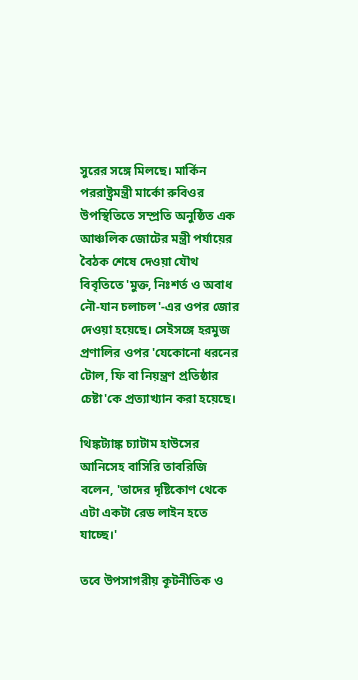সুরের সঙ্গে মিলছে। মার্কিন পররাষ্ট্রমন্ত্রী মার্কো রুবিওর উপস্থিতিতে সম্প্রতি অনুষ্ঠিত এক আঞ্চলিক জোটের মন্ত্রী পর্যায়ের বৈঠক শেষে দেওয়া যৌথ বিবৃতিতে 'মুক্ত, নিঃশর্ত ও অবাধ নৌ-যান চলাচল'-এর ওপর জোর দেওয়া হয়েছে। সেইসঙ্গে হরমুজ প্রণালির ওপর 'যেকোনো ধরনের টোল, ফি বা নিয়ন্ত্রণ প্রতিষ্ঠার চেষ্টা'কে প্রত্যাখ্যান করা হয়েছে।

থিঙ্কট্যাঙ্ক চ্যাটাম হাউসের আনিসেহ বাসিরি তাবরিজি বলেন, 'তাদের দৃষ্টিকোণ থেকে এটা একটা রেড লাইন হতে যাচ্ছে।'

তবে উপসাগরীয় কূটনীতিক ও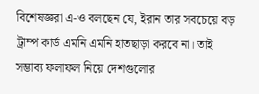বিশেষজ্ঞরা এ-ও বলছেন যে, ইরান তার সবচেয়ে বড় ট্রাম্প কার্ড এমনি এমনি হাতছাড়া করবে না। তাই সম্ভাব্য ফলাফল নিয়ে দেশগুলোর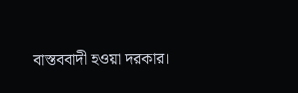বাস্তববাদী হওয়া দরকার।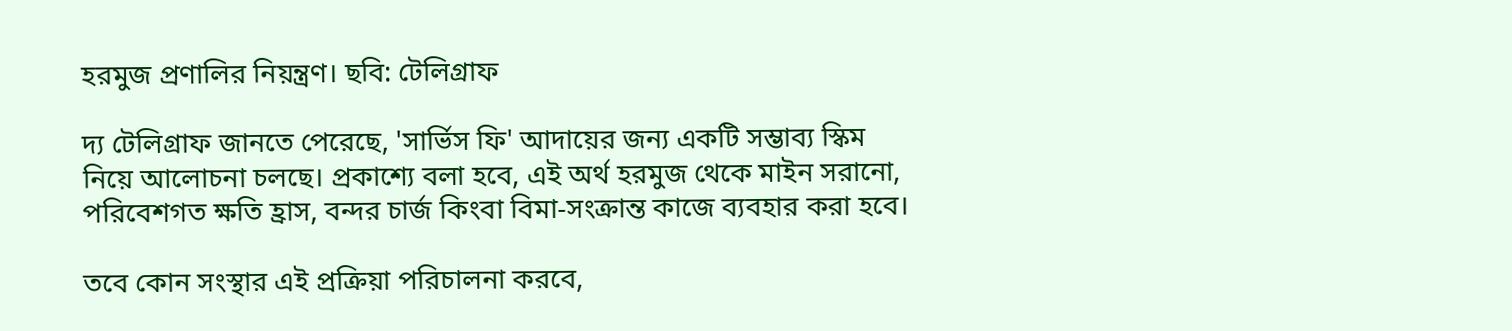হরমুজ প্রণালির নিয়ন্ত্রণ। ছবি: টেলিগ্রাফ

দ্য টেলিগ্রাফ জানতে পেরেছে, 'সার্ভিস ফি' আদায়ের জন্য একটি সম্ভাব্য স্কিম নিয়ে আলোচনা চলছে। প্রকাশ্যে বলা হবে, এই অর্থ হরমুজ থেকে মাইন সরানো, পরিবেশগত ক্ষতি হ্রাস, বন্দর চার্জ কিংবা বিমা-সংক্রান্ত কাজে ব্যবহার করা হবে।

তবে কোন সংস্থার এই প্রক্রিয়া পরিচালনা করবে,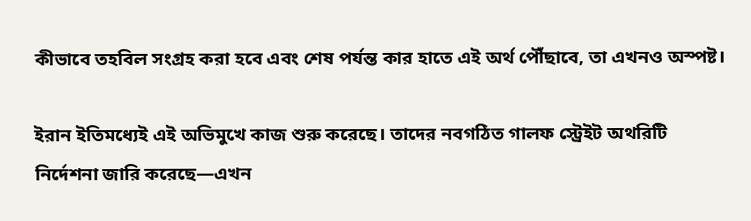কীভাবে তহবিল সংগ্রহ করা হবে এবং শেষ পর্যন্ত কার হাতে এই অর্থ পৌঁছাবে, তা এখনও অস্পষ্ট।

ইরান ইতিমধ্যেই এই অভিমুখে কাজ শুরু করেছে। তাদের নবগঠিত গালফ স্ট্রেইট অথরিটি নির্দেশনা জারি করেছে—এখন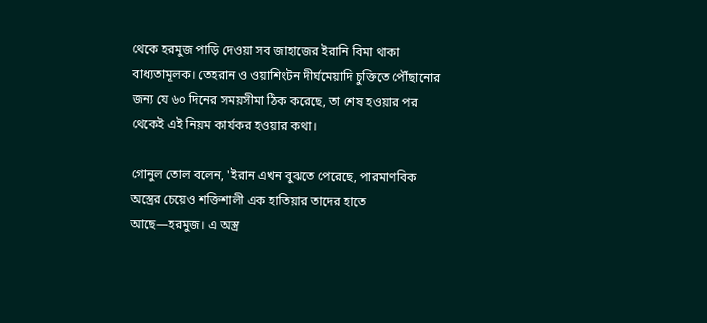থেকে হরমুজ পাড়ি দেওয়া সব জাহাজের ইরানি বিমা থাকা বাধ্যতামূলক। তেহরান ও ওয়াশিংটন দীর্ঘমেয়াদি চুক্তিতে পৌঁছানোর জন্য যে ৬০ দিনের সময়সীমা ঠিক করেছে, তা শেষ হওয়ার পর থেকেই এই নিয়ম কার্যকর হওয়ার কথা।

গোনুল তোল বলেন, 'ইরান এখন বুঝতে পেরেছে, পারমাণবিক অস্ত্রের চেয়েও শক্তিশালী এক হাতিয়ার তাদের হাতে আছে—হরমুজ। এ অস্ত্র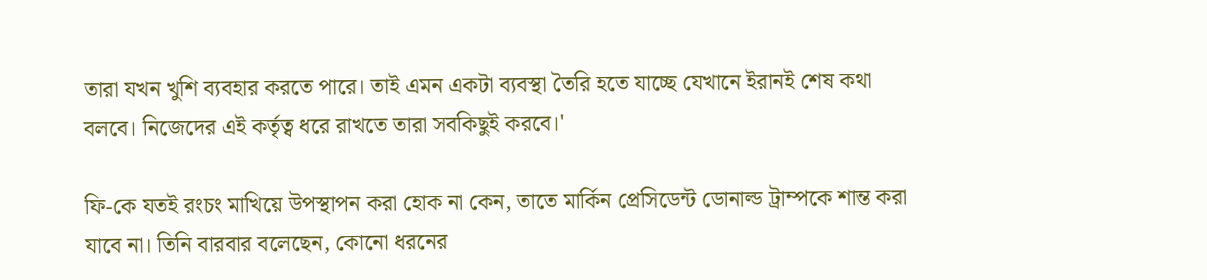তারা যখন খুশি ব্যবহার করতে পারে। তাই এমন একটা ব্যবস্থা তৈরি হতে যাচ্ছে যেখানে ইরানই শেষ কথা বলবে। নিজেদের এই কর্তৃত্ব ধরে রাখতে তারা সবকিছুই করবে।'

ফি-কে যতই রংচং মাখিয়ে উপস্থাপন করা হোক না কেন, তাতে মার্কিন প্রেসিডেন্ট ডোনাল্ড ট্রাম্পকে শান্ত করা যাবে না। তিনি বারবার বলেছেন, কোনো ধরনের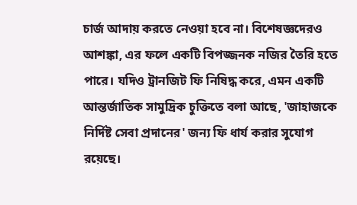চার্জ আদায় করতে নেওয়া হবে না। বিশেষজ্ঞদেরও আশঙ্কা, এর ফলে একটি বিপজ্জনক নজির তৈরি হতে পারে। যদিও ট্রানজিট ফি নিষিদ্ধ করে, এমন একটি আন্তর্জাতিক সামুদ্রিক চুক্তিতে বলা আছে, 'জাহাজকে নির্দিষ্ট সেবা প্রদানের' জন্য ফি ধার্য করার সুযোগ রয়েছে।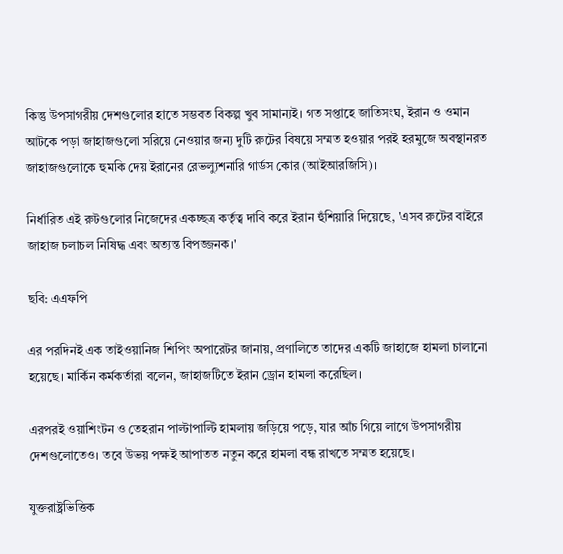কিন্তু উপসাগরীয় দেশগুলোর হাতে সম্ভবত বিকল্প খুব সামান্যই। গত সপ্তাহে জাতিসংঘ, ইরান ও ওমান আটকে পড়া জাহাজগুলো সরিয়ে নেওয়ার জন্য দুটি রুটের বিষয়ে সম্মত হওয়ার পরই হরমুজে অবস্থানরত জাহাজগুলোকে হুমকি দেয় ইরানের রেভল্যুশনারি গার্ডস কোর (আইআরজিসি)।

নির্ধারিত এই রুটগুলোর নিজেদের একচ্ছত্র কর্তৃত্ব দাবি করে ইরান হুঁশিয়ারি দিয়েছে, 'এসব রুটের বাইরে জাহাজ চলাচল নিষিদ্ধ এবং অত্যন্ত বিপজ্জনক।'

ছবি: এএফপি

এর পরদিনই এক তাইওয়ানিজ শিপিং অপারেটর জানায়, প্রণালিতে তাদের একটি জাহাজে হামলা চালানো হয়েছে। মার্কিন কর্মকর্তারা বলেন, জাহাজটিতে ইরান ড্রোন হামলা করেছিল।

এরপরই ওয়াশিংটন ও তেহরান পাল্টাপাল্টি হামলায় জড়িয়ে পড়ে, যার আঁচ গিয়ে লাগে উপসাগরীয় দেশগুলোতেও। তবে উভয় পক্ষই আপাতত নতুন করে হামলা বন্ধ রাখতে সম্মত হয়েছে।

যুক্তরাষ্ট্রভিত্তিক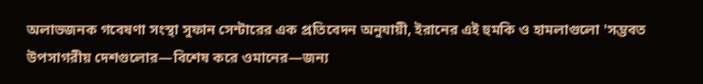অলাভজনক গবেষণা সংস্থা সুফান সেন্টারের এক প্রতিবেদন অনুযায়ী, ইরানের এই হুমকি ও হামলাগুলো 'সম্ভবত উপসাগরীয় দেশগুলোর—বিশেষ করে ওমানের—জন্য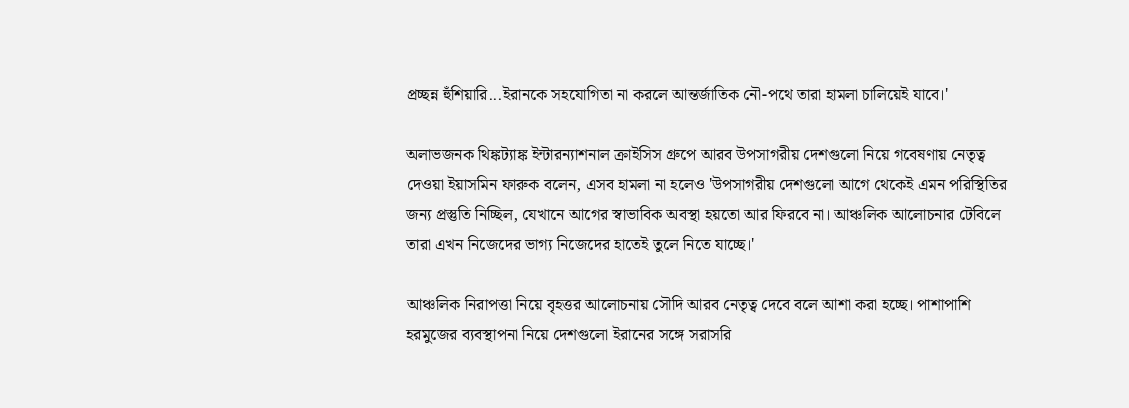প্রচ্ছন্ন হুঁশিয়ারি...ইরানকে সহযোগিতা না করলে আন্তর্জাতিক নৌ-পথে তারা হামলা চালিয়েই যাবে।'

অলাভজনক থিঙ্কট্যাঙ্ক ইন্টারন্যাশনাল ক্রাইসিস গ্রুপে আরব উপসাগরীয় দেশগুলো নিয়ে গবেষণায় নেতৃত্ব দেওয়া ইয়াসমিন ফারুক বলেন, এসব হামলা না হলেও 'উপসাগরীয় দেশগুলো আগে থেকেই এমন পরিস্থিতির জন্য প্রস্তুতি নিচ্ছিল, যেখানে আগের স্বাভাবিক অবস্থা হয়তো আর ফিরবে না। আঞ্চলিক আলোচনার টেবিলে তারা এখন নিজেদের ভাগ্য নিজেদের হাতেই তুলে নিতে যাচ্ছে।'

আঞ্চলিক নিরাপত্তা নিয়ে বৃহত্তর আলোচনায় সৌদি আরব নেতৃত্ব দেবে বলে আশা করা হচ্ছে। পাশাপাশি হরমুজের ব্যবস্থাপনা নিয়ে দেশগুলো ইরানের সঙ্গে সরাসরি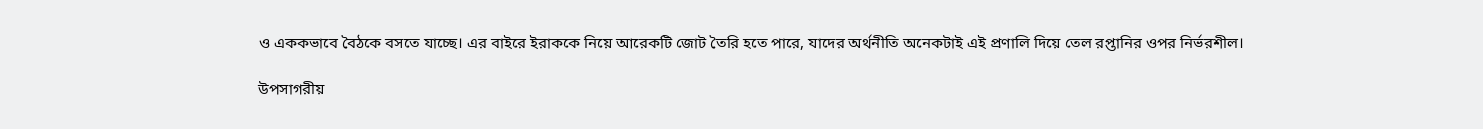ও এককভাবে বৈঠকে বসতে যাচ্ছে। এর বাইরে ইরাককে নিয়ে আরেকটি জোট তৈরি হতে পারে, যাদের অর্থনীতি অনেকটাই এই প্রণালি দিয়ে তেল রপ্তানির ওপর নির্ভরশীল।

উপসাগরীয়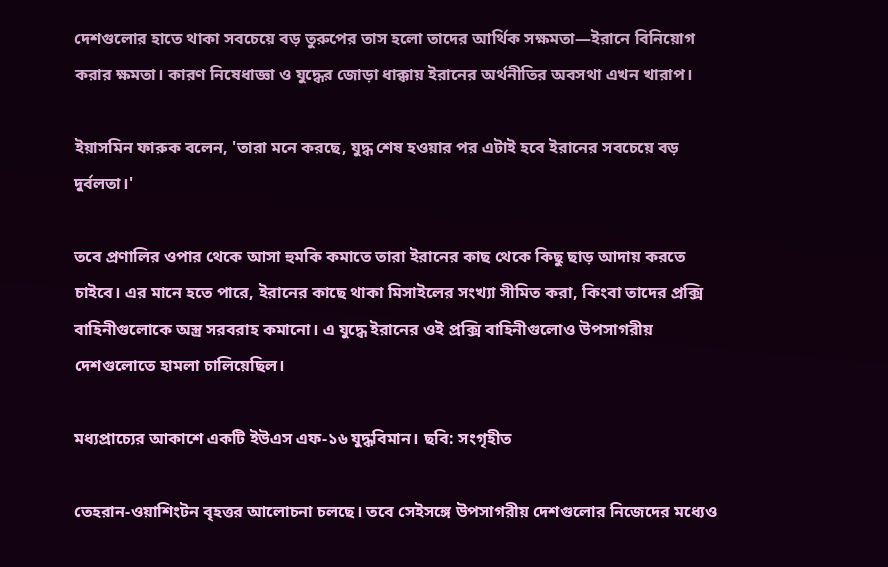দেশগুলোর হাতে থাকা সবচেয়ে বড় তুরুপের তাস হলো তাদের আর্থিক সক্ষমতা—ইরানে বিনিয়োগ করার ক্ষমতা। কারণ নিষেধাজ্ঞা ও যুদ্ধের জোড়া ধাক্কায় ইরানের অর্থনীতির অবসথা এখন খারাপ।

ইয়াসমিন ফারুক বলেন, 'তারা মনে করছে, যুদ্ধ শেষ হওয়ার পর এটাই হবে ইরানের সবচেয়ে বড় দুর্বলতা।'

তবে প্রণালির ওপার থেকে আসা হুমকি কমাতে তারা ইরানের কাছ থেকে কিছু ছাড় আদায় করতে চাইবে। এর মানে হতে পারে, ইরানের কাছে থাকা মিসাইলের সংখ্যা সীমিত করা, কিংবা তাদের প্রক্সি বাহিনীগুলোকে অস্ত্র সরবরাহ কমানো। এ যুদ্ধে ইরানের ওই প্রক্সি বাহিনীগুলোও উপসাগরীয় দেশগুলোতে হামলা চালিয়েছিল।

মধ্যপ্রাচ্যের আকাশে একটি ইউএস এফ-১৬ যুদ্ধবিমান। ছবি: সংগৃহীত

তেহরান-ওয়াশিংটন বৃহত্তর আলোচনা চলছে। তবে সেইসঙ্গে উপসাগরীয় দেশগুলোর নিজেদের মধ্যেও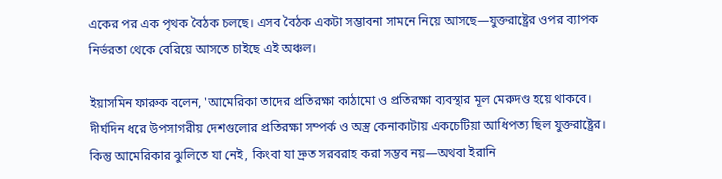একের পর এক পৃথক বৈঠক চলছে। এসব বৈঠক একটা সম্ভাবনা সামনে নিয়ে আসছে—যুক্তরাষ্ট্রের ওপর ব্যাপক নির্ভরতা থেকে বেরিয়ে আসতে চাইছে এই অঞ্চল।

ইয়াসমিন ফারুক বলেন, 'আমেরিকা তাদের প্রতিরক্ষা কাঠামো ও প্রতিরক্ষা ব্যবস্থার মূল মেরুদণ্ড হয়ে থাকবে। দীর্ঘদিন ধরে উপসাগরীয় দেশগুলোর প্রতিরক্ষা সম্পর্ক ও অস্ত্র কেনাকাটায় একচেটিয়া আধিপত্য ছিল যুক্তরাষ্ট্রের। কিন্তু আমেরিকার ঝুলিতে যা নেই, কিংবা যা দ্রুত সরবরাহ করা সম্ভব নয়—অথবা ইরানি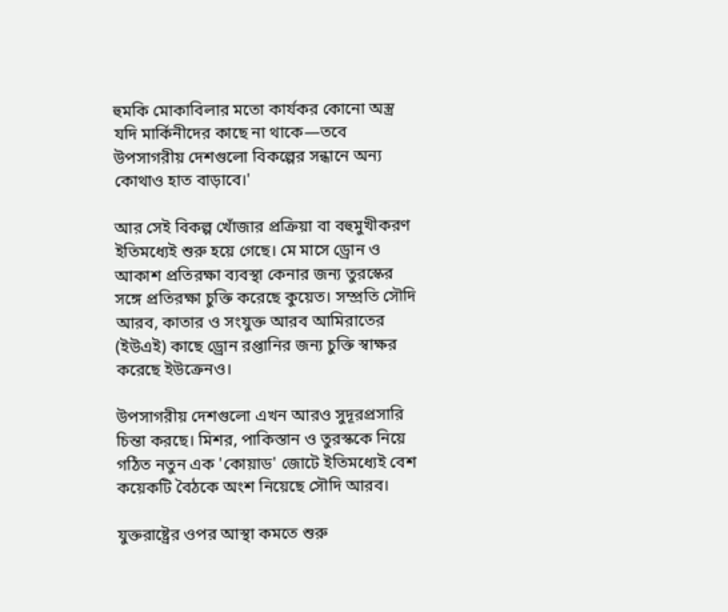হুমকি মোকাবিলার মতো কার্যকর কোনো অস্ত্র যদি মার্কিনীদের কাছে না থাকে—তবে উপসাগরীয় দেশগুলো বিকল্পের সন্ধানে অন্য কোথাও হাত বাড়াবে।'

আর সেই বিকল্প খোঁজার প্রক্রিয়া বা বহুমুখীকরণ ইতিমধ্যেই শুরু হয়ে গেছে। মে মাসে ড্রোন ও আকাশ প্রতিরক্ষা ব্যবস্থা কেনার জন্য তুরস্কের সঙ্গে প্রতিরক্ষা চুক্তি করেছে কুয়েত। সম্প্রতি সৌদি আরব, কাতার ও সংযুক্ত আরব আমিরাতের (ইউএই) কাছে ড্রোন রপ্তানির জন্য চুক্তি স্বাক্ষর করেছে ইউক্রেনও।

উপসাগরীয় দেশগুলো এখন আরও সুদূরপ্রসারি চিন্তা করছে। মিশর, পাকিস্তান ও তুরস্ককে নিয়ে গঠিত নতুন এক 'কোয়াড' জোটে ইতিমধ্যেই বেশ কয়েকটি বৈঠকে অংশ নিয়েছে সৌদি আরব।

যুক্তরাষ্ট্রের ওপর আস্থা কমতে শুরু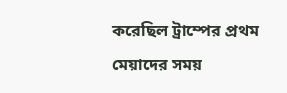করেছিল ট্রাম্পের প্রথম মেয়াদের সময়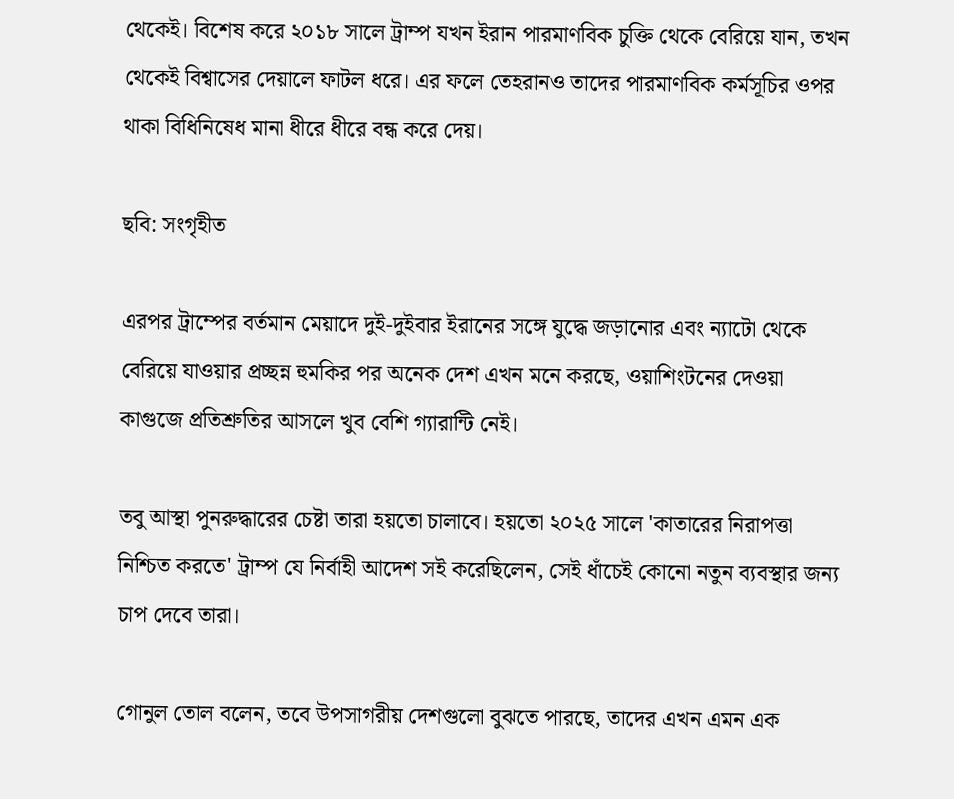থেকেই। বিশেষ করে ২০১৮ সালে ট্রাম্প যখন ইরান পারমাণবিক চুক্তি থেকে বেরিয়ে যান, তখন থেকেই বিশ্বাসের দেয়ালে ফাটল ধরে। এর ফলে তেহরানও তাদের পারমাণবিক কর্মসূচির ওপর থাকা বিধিনিষেধ মানা ধীরে ধীরে বন্ধ করে দেয়।

ছবি: সংগৃহীত

এরপর ট্রাম্পের বর্তমান মেয়াদে দুই-দুইবার ইরানের সঙ্গে যুদ্ধে জড়ানোর এবং ন্যাটো থেকে বেরিয়ে যাওয়ার প্রচ্ছন্ন হুমকির পর অনেক দেশ এখন মনে করছে, ওয়াশিংটনের দেওয়া কাগুজে প্রতিশ্রুতির আসলে খুব বেশি গ্যারান্টি নেই।

তবু আস্থা পুনরুদ্ধারের চেষ্টা তারা হয়তো চালাবে। হয়তো ২০২৫ সালে 'কাতারের নিরাপত্তা নিশ্চিত করতে' ট্রাম্প যে নির্বাহী আদেশ সই করেছিলেন, সেই ধাঁচেই কোনো নতুন ব্যবস্থার জন্য চাপ দেবে তারা।

গোনুল তোল বলেন, তবে উপসাগরীয় দেশগুলো বুঝতে পারছে, তাদের এখন এমন এক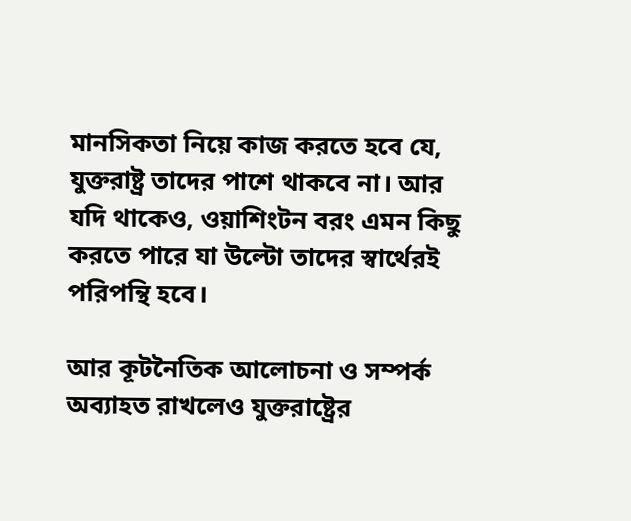মানসিকতা নিয়ে কাজ করতে হবে যে, যুক্তরাষ্ট্র তাদের পাশে থাকবে না। আর যদি থাকেও, ওয়াশিংটন বরং এমন কিছু করতে পারে যা উল্টো তাদের স্বার্থেরই পরিপন্থি হবে।

আর কূটনৈতিক আলোচনা ও সম্পর্ক অব্যাহত রাখলেও যুক্তরাষ্ট্রের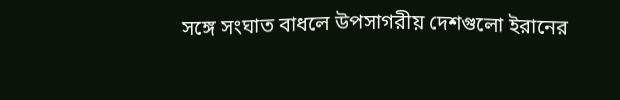সঙ্গে সংঘাত বাধলে উপসাগরীয় দেশগুলো ইরানের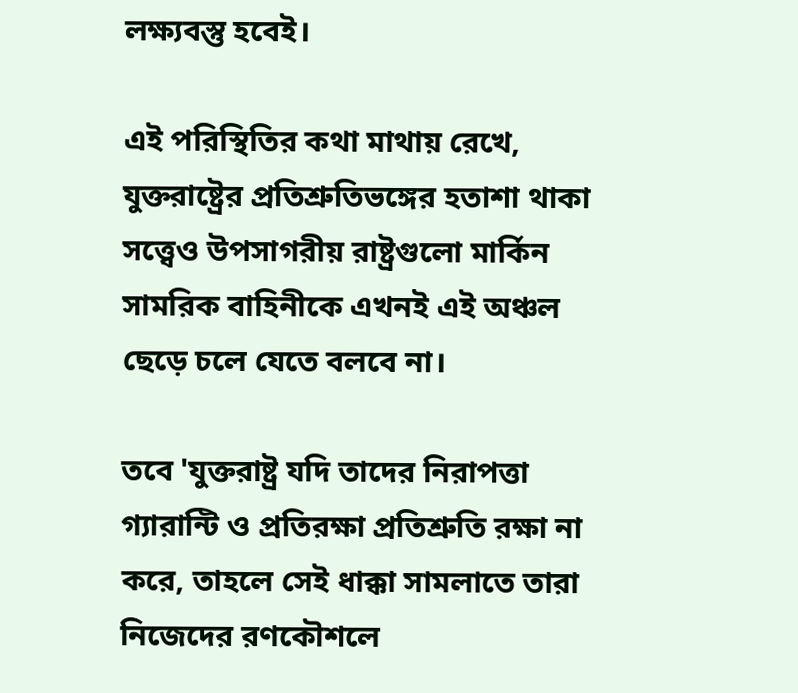লক্ষ্যবস্তু হবেই।

এই পরিস্থিতির কথা মাথায় রেখে, যুক্তরাষ্ট্রের প্রতিশ্রুতিভঙ্গের হতাশা থাকা সত্ত্বেও উপসাগরীয় রাষ্ট্রগুলো মার্কিন সামরিক বাহিনীকে এখনই এই অঞ্চল ছেড়ে চলে যেতে বলবে না।

তবে 'যুক্তরাষ্ট্র যদি তাদের নিরাপত্তা গ্যারান্টি ও প্রতিরক্ষা প্রতিশ্রুতি রক্ষা না করে, তাহলে সেই ধাক্কা সামলাতে তারা নিজেদের রণকৌশলে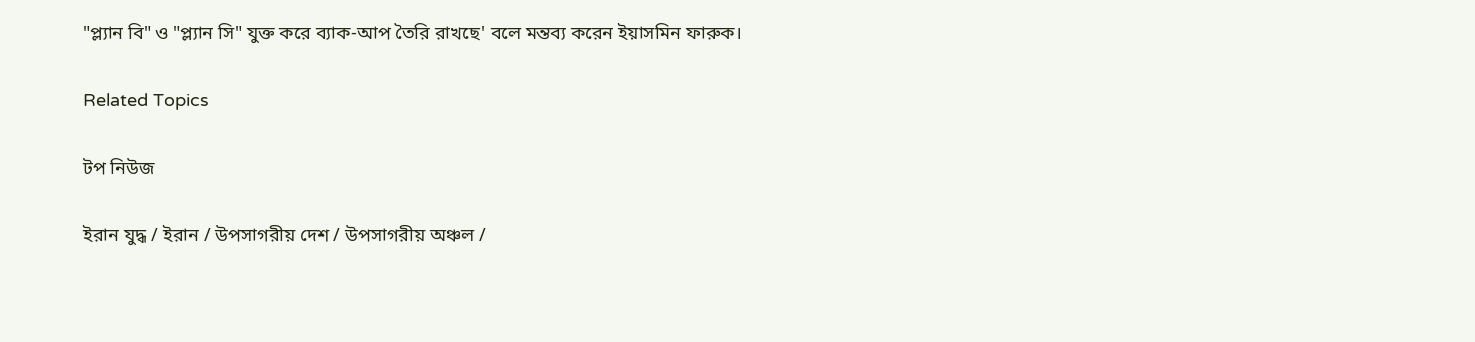"প্ল্যান বি" ও "প্ল্যান সি" যুক্ত করে ব্যাক-আপ তৈরি রাখছে' বলে মন্তব্য করেন ইয়াসমিন ফারুক।

Related Topics

টপ নিউজ

ইরান যুদ্ধ / ইরান / উপসাগরীয় দেশ / উপসাগরীয় অঞ্চল /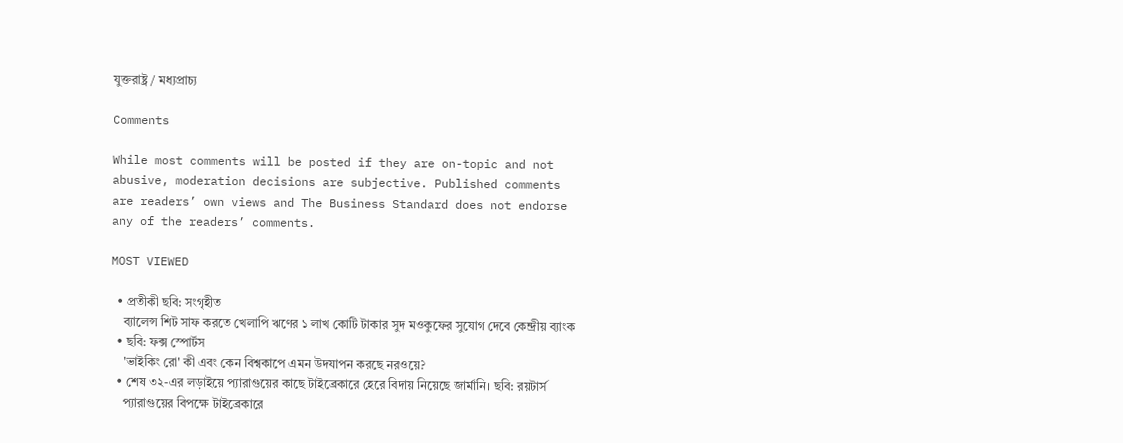যুক্তরাষ্ট্র / মধ্যপ্রাচ্য

Comments

While most comments will be posted if they are on-topic and not abusive, moderation decisions are subjective. Published comments are readers’ own views and The Business Standard does not endorse any of the readers’ comments.

MOST VIEWED

  • প্রতীকী ছবি: সংগৃহীত
    ব্যালেন্স শিট সাফ করতে খেলাপি ঋণের ১ লাখ কোটি টাকার সুদ মওকুফের সুযোগ দেবে কেন্দ্রীয় ব্যাংক
  • ছবি: ফক্স স্পোর্টস
    'ভাইকিং রো' কী এবং কেন বিশ্বকাপে এমন উদযাপন করছে নরওয়ে?
  • শেষ ৩২-এর লড়াইয়ে প্যারাগুয়ের কাছে টাইব্রেকারে হেরে বিদায় নিয়েছে জার্মানি। ছবি: রয়টার্স
    প্যারাগুয়ের বিপক্ষে টাইব্রেকারে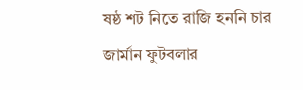ষষ্ঠ শট নিতে রাজি হননি চার জার্মান ফুটবলার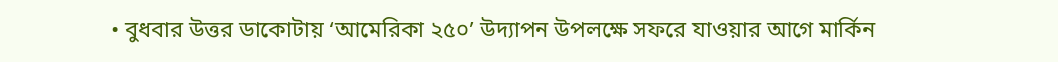• বুধবার উত্তর ডাকোটায় ‘আমেরিকা ২৫০’ উদ্যাপন উপলক্ষে সফরে যাওয়ার আগে মার্কিন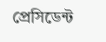প্রেসিডেন্ট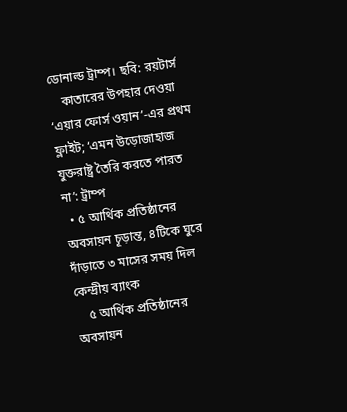ডোনাল্ড ট্রাম্প। ছবি: রয়টার্স
    কাতারের উপহার দেওয়া ‘এয়ার ফোর্স ওয়ান’-এর প্রথম ফ্লাইট; ‘এমন উড়োজাহাজ যুক্তরাষ্ট্র তৈরি করতে পারত না’: ট্রাম্প
  • ৫ আর্থিক প্রতিষ্ঠানের অবসায়ন চূড়ান্ত, ৪টিকে ঘুরে দাঁড়াতে ৩ মাসের সময় দিল কেন্দ্রীয় ব্যাংক
    ৫ আর্থিক প্রতিষ্ঠানের অবসায়ন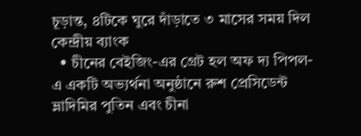চূড়ান্ত, ৪টিকে ঘুরে দাঁড়াতে ৩ মাসের সময় দিল কেন্দ্রীয় ব্যাংক
  • চীনের বেইজিং-এর গ্রেট হল অফ দ্য পিপল-এ একটি অভ্যর্থনা অনুষ্ঠানে রুশ প্রেসিডেন্ট ভ্লাদিমির পুতিন এবং চীনা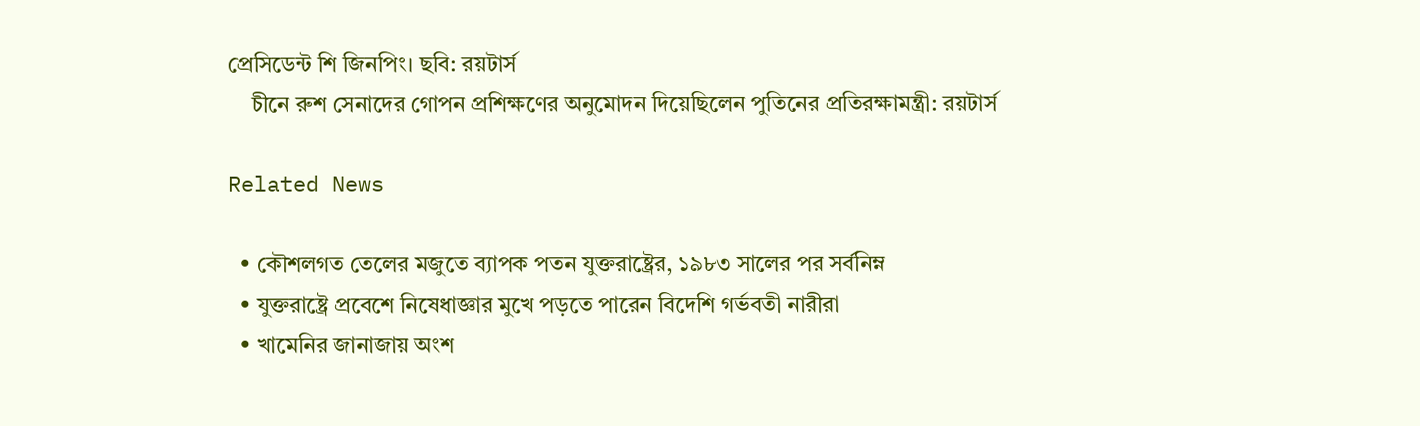প্রেসিডেন্ট শি জিনপিং। ছবি: রয়টার্স
    চীনে রুশ সেনাদের গোপন প্রশিক্ষণের অনুমোদন দিয়েছিলেন পুতিনের প্রতিরক্ষামন্ত্রী: রয়টার্স

Related News

  • কৌশলগত তেলের মজুতে ব্যাপক পতন যুক্তরাষ্ট্রের, ১৯৮৩ সালের পর সর্বনিম্ন
  • যুক্তরাষ্ট্রে প্রবেশে নিষেধাজ্ঞার মুখে পড়তে পারেন বিদেশি গর্ভবতী নারীরা
  • খামেনির জানাজায় অংশ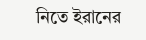নিতে ইরানের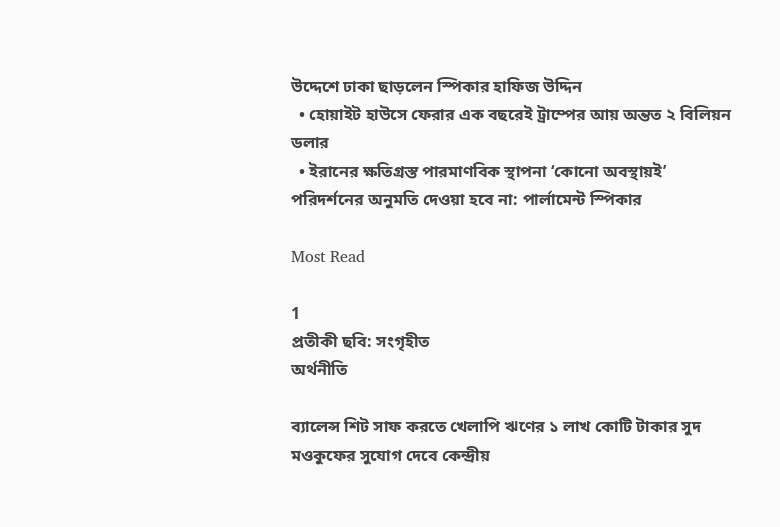উদ্দেশে ঢাকা ছাড়লেন স্পিকার হাফিজ উদ্দিন
  • হোয়াইট হাউসে ফেরার এক বছরেই ট্রাম্পের আয় অন্তত ২ বিলিয়ন ডলার
  • ইরানের ক্ষতিগ্রস্ত পারমাণবিক স্থাপনা ‘কোনো অবস্থায়ই’ পরিদর্শনের অনুমতি দেওয়া হবে না: পার্লামেন্ট স্পিকার

Most Read

1
প্রতীকী ছবি: সংগৃহীত
অর্থনীতি

ব্যালেন্স শিট সাফ করতে খেলাপি ঋণের ১ লাখ কোটি টাকার সুদ মওকুফের সুযোগ দেবে কেন্দ্রীয়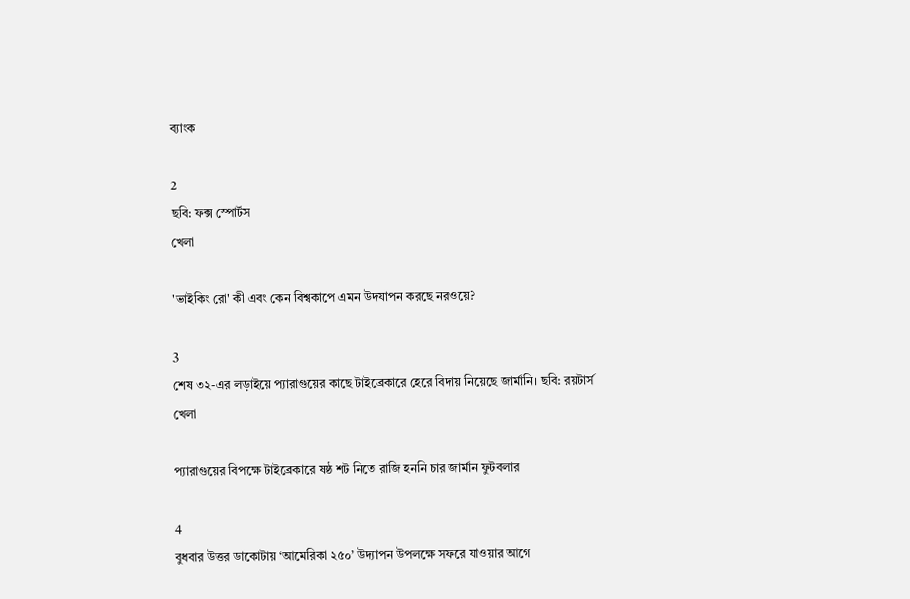ব্যাংক

2
ছবি: ফক্স স্পোর্টস
খেলা

'ভাইকিং রো' কী এবং কেন বিশ্বকাপে এমন উদযাপন করছে নরওয়ে?

3
শেষ ৩২-এর লড়াইয়ে প্যারাগুয়ের কাছে টাইব্রেকারে হেরে বিদায় নিয়েছে জার্মানি। ছবি: রয়টার্স
খেলা

প্যারাগুয়ের বিপক্ষে টাইব্রেকারে ষষ্ঠ শট নিতে রাজি হননি চার জার্মান ফুটবলার

4
বুধবার উত্তর ডাকোটায় ‘আমেরিকা ২৫০’ উদ্যাপন উপলক্ষে সফরে যাওয়ার আগে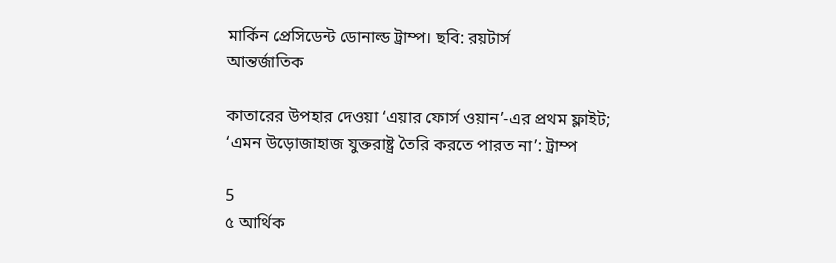মার্কিন প্রেসিডেন্ট ডোনাল্ড ট্রাম্প। ছবি: রয়টার্স
আন্তর্জাতিক

কাতারের উপহার দেওয়া ‘এয়ার ফোর্স ওয়ান’-এর প্রথম ফ্লাইট; ‘এমন উড়োজাহাজ যুক্তরাষ্ট্র তৈরি করতে পারত না’: ট্রাম্প

5
৫ আর্থিক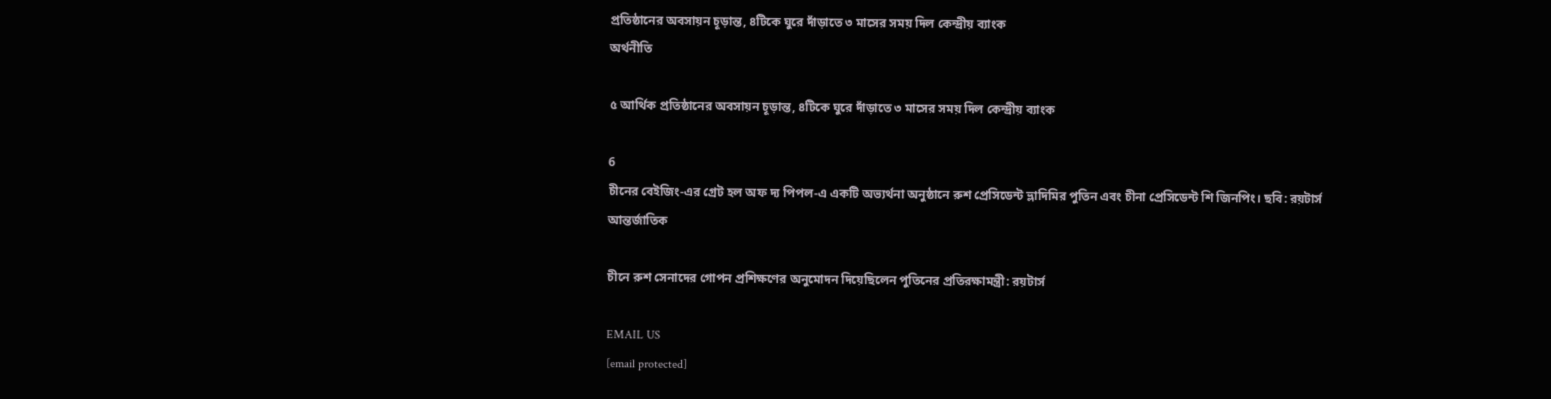প্রতিষ্ঠানের অবসায়ন চূড়ান্ত, ৪টিকে ঘুরে দাঁড়াতে ৩ মাসের সময় দিল কেন্দ্রীয় ব্যাংক
অর্থনীতি

৫ আর্থিক প্রতিষ্ঠানের অবসায়ন চূড়ান্ত, ৪টিকে ঘুরে দাঁড়াতে ৩ মাসের সময় দিল কেন্দ্রীয় ব্যাংক

6
চীনের বেইজিং-এর গ্রেট হল অফ দ্য পিপল-এ একটি অভ্যর্থনা অনুষ্ঠানে রুশ প্রেসিডেন্ট ভ্লাদিমির পুতিন এবং চীনা প্রেসিডেন্ট শি জিনপিং। ছবি: রয়টার্স
আন্তর্জাতিক

চীনে রুশ সেনাদের গোপন প্রশিক্ষণের অনুমোদন দিয়েছিলেন পুতিনের প্রতিরক্ষামন্ত্রী: রয়টার্স

EMAIL US
[email protected]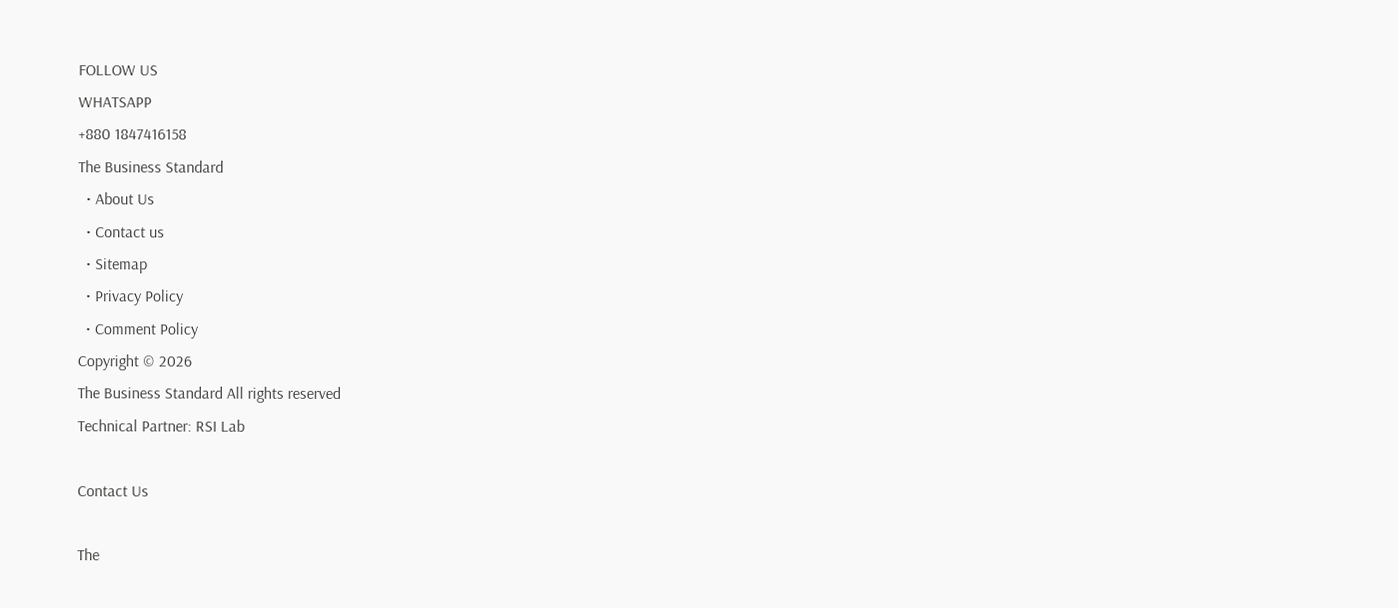FOLLOW US
WHATSAPP
+880 1847416158
The Business Standard
  • About Us
  • Contact us
  • Sitemap
  • Privacy Policy
  • Comment Policy
Copyright © 2026
The Business Standard All rights reserved
Technical Partner: RSI Lab

Contact Us

The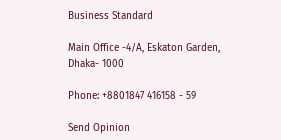Business Standard

Main Office -4/A, Eskaton Garden, Dhaka- 1000

Phone: +8801847 416158 - 59

Send Opinion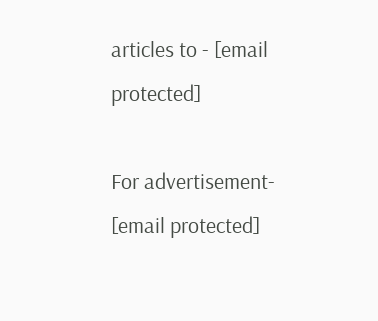articles to - [email protected]

For advertisement- [email protected]